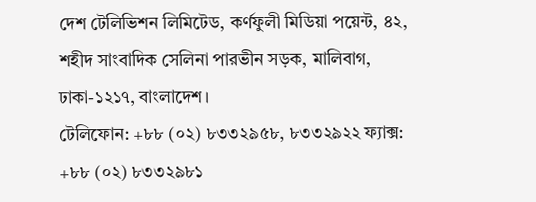দেশ টেলিভিশন লিমিটেড, কর্ণফুলী মিডিয়া পয়েন্ট, ৪২, শহীদ সাংবাদিক সেলিনা পারভীন সড়ক, মালিবাগ, ঢাকা-১২১৭, বাংলাদেশ।
টেলিফোন: +৮৮ (০২) ৮৩৩২৯৫৮, ৮৩৩২৯২২ ফ্যাক্স: +৮৮ (০২) ৮৩৩২৯৮১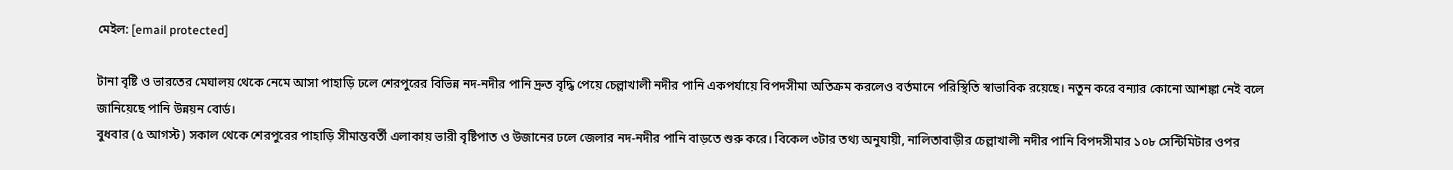মেইল: [email protected]

টানা বৃষ্টি ও ভারতের মেঘালয় থেকে নেমে আসা পাহাড়ি ঢলে শেরপুরের বিভিন্ন নদ-নদীর পানি দ্রুত বৃদ্ধি পেয়ে চেল্লাখালী নদীর পানি একপর্যায়ে বিপদসীমা অতিক্রম করলেও বর্তমানে পরিস্থিতি স্বাভাবিক রয়েছে। নতুন করে বন্যার কোনো আশঙ্কা নেই বলে জানিয়েছে পানি উন্নয়ন বোর্ড।
বুধবার (৫ আগস্ট) সকাল থেকে শেরপুরের পাহাড়ি সীমান্তবর্তী এলাকায় ভারী বৃষ্টিপাত ও উজানের ঢলে জেলার নদ-নদীর পানি বাড়তে শুরু করে। বিকেল ৩টার তথ্য অনুযায়ী, নালিতাবাড়ীর চেল্লাখালী নদীর পানি বিপদসীমার ১০৮ সেন্টিমিটার ওপর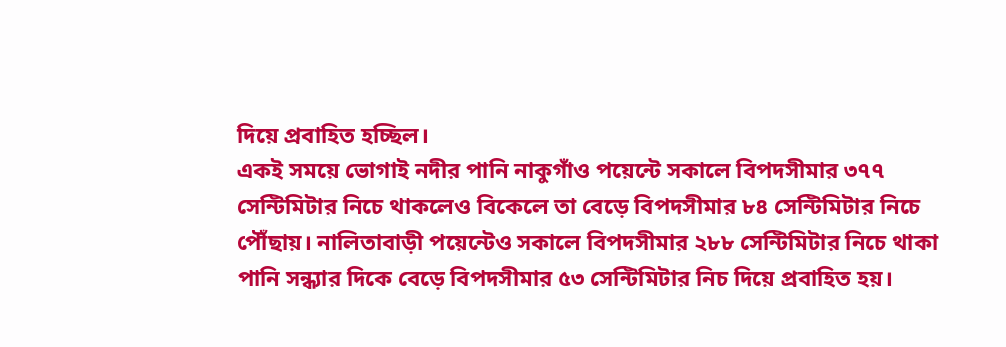দিয়ে প্রবাহিত হচ্ছিল।
একই সময়ে ভোগাই নদীর পানি নাকুগাঁও পয়েন্টে সকালে বিপদসীমার ৩৭৭ সেন্টিমিটার নিচে থাকলেও বিকেলে তা বেড়ে বিপদসীমার ৮৪ সেন্টিমিটার নিচে পৌঁছায়। নালিতাবাড়ী পয়েন্টেও সকালে বিপদসীমার ২৮৮ সেন্টিমিটার নিচে থাকা পানি সন্ধ্যার দিকে বেড়ে বিপদসীমার ৫৩ সেন্টিমিটার নিচ দিয়ে প্রবাহিত হয়।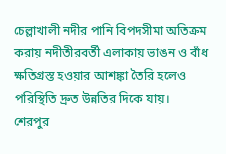চেল্লাখালী নদীর পানি বিপদসীমা অতিক্রম করায় নদীতীরবর্তী এলাকায় ভাঙন ও বাঁধ ক্ষতিগ্রস্ত হওয়ার আশঙ্কা তৈরি হলেও পরিস্থিতি দ্রুত উন্নতির দিকে যায়।
শেরপুর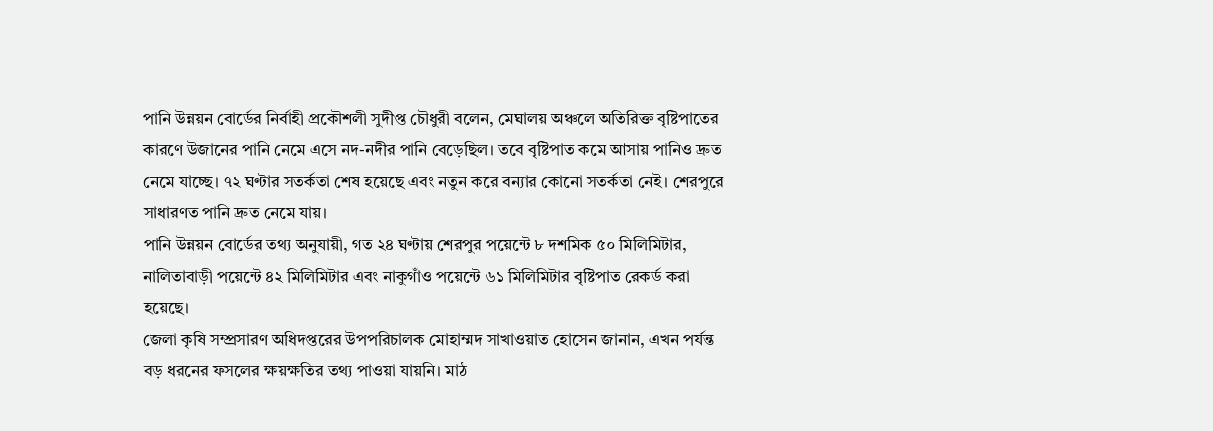পানি উন্নয়ন বোর্ডের নির্বাহী প্রকৌশলী সুদীপ্ত চৌধুরী বলেন, মেঘালয় অঞ্চলে অতিরিক্ত বৃষ্টিপাতের কারণে উজানের পানি নেমে এসে নদ-নদীর পানি বেড়েছিল। তবে বৃষ্টিপাত কমে আসায় পানিও দ্রুত নেমে যাচ্ছে। ৭২ ঘণ্টার সতর্কতা শেষ হয়েছে এবং নতুন করে বন্যার কোনো সতর্কতা নেই। শেরপুরে সাধারণত পানি দ্রুত নেমে যায়।
পানি উন্নয়ন বোর্ডের তথ্য অনুযায়ী, গত ২৪ ঘণ্টায় শেরপুর পয়েন্টে ৮ দশমিক ৫০ মিলিমিটার, নালিতাবাড়ী পয়েন্টে ৪২ মিলিমিটার এবং নাকুগাঁও পয়েন্টে ৬১ মিলিমিটার বৃষ্টিপাত রেকর্ড করা হয়েছে।
জেলা কৃষি সম্প্রসারণ অধিদপ্তরের উপপরিচালক মোহাম্মদ সাখাওয়াত হোসেন জানান, এখন পর্যন্ত বড় ধরনের ফসলের ক্ষয়ক্ষতির তথ্য পাওয়া যায়নি। মাঠ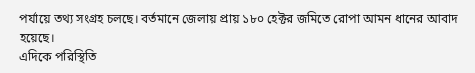পর্যায়ে তথ্য সংগ্রহ চলছে। বর্তমানে জেলায় প্রায় ১৮০ হেক্টর জমিতে রোপা আমন ধানের আবাদ হয়েছে।
এদিকে পরিস্থিতি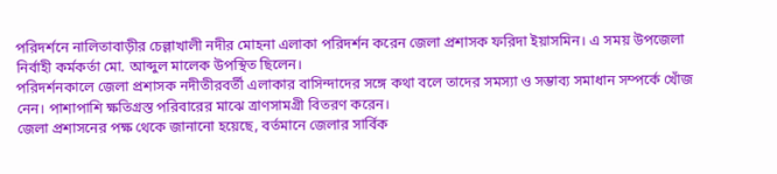পরিদর্শনে নালিতাবাড়ীর চেল্লাখালী নদীর মোহনা এলাকা পরিদর্শন করেন জেলা প্রশাসক ফরিদা ইয়াসমিন। এ সময় উপজেলা নির্বাহী কর্মকর্তা মো. আব্দুল মালেক উপস্থিত ছিলেন।
পরিদর্শনকালে জেলা প্রশাসক নদীতীরবর্তী এলাকার বাসিন্দাদের সঙ্গে কথা বলে তাদের সমস্যা ও সম্ভাব্য সমাধান সম্পর্কে খোঁজ নেন। পাশাপাশি ক্ষতিগ্রস্ত পরিবারের মাঝে ত্রাণসামগ্রী বিতরণ করেন।
জেলা প্রশাসনের পক্ষ থেকে জানানো হয়েছে, বর্তমানে জেলার সার্বিক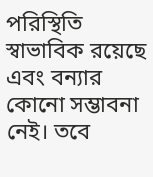পরিস্থিতি স্বাভাবিক রয়েছে এবং বন্যার কোনো সম্ভাবনা নেই। তবে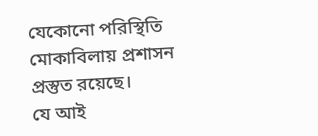যেকোনো পরিস্থিতি মোকাবিলায় প্রশাসন প্রস্তুত রয়েছে।
যে আই